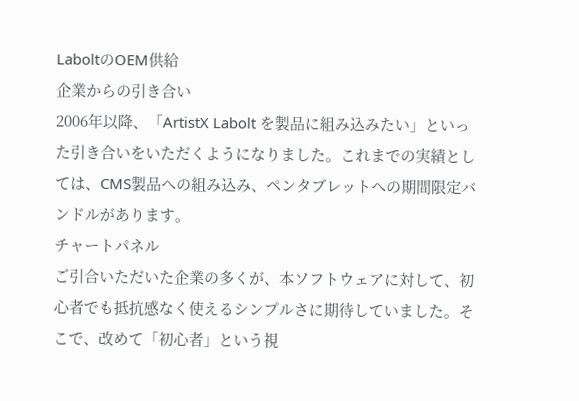LaboltのOEM供給
企業からの引き合い
2006年以降、「ArtistX Labolt を製品に組み込みたい」といった引き合いをいただくようになりました。これまでの実績としては、CMS製品への組み込み、ペンタブレットへの期間限定バンドルがあります。
チャートパネル
ご引合いただいた企業の多くが、本ソフトウェアに対して、初心者でも抵抗感なく使えるシンプルさに期待していました。そこで、改めて「初心者」という視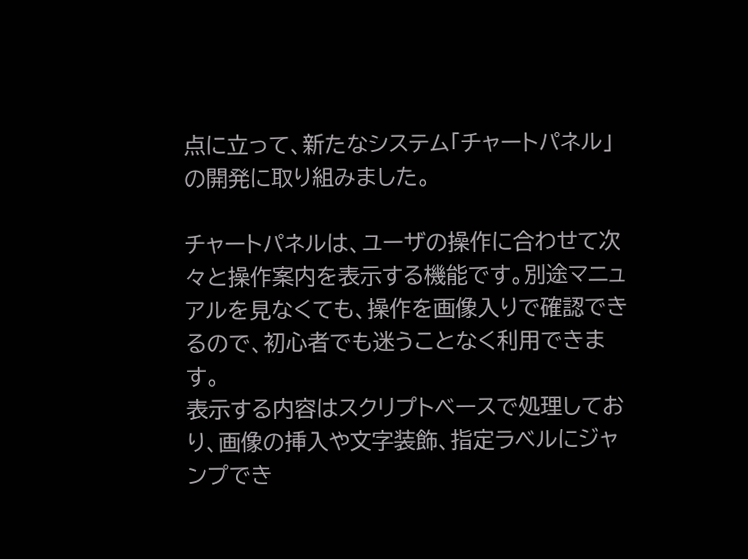点に立って、新たなシステム「チャートパネル」の開発に取り組みました。

チャートパネルは、ユーザの操作に合わせて次々と操作案内を表示する機能です。別途マニュアルを見なくても、操作を画像入りで確認できるので、初心者でも迷うことなく利用できます。
表示する内容はスクリプトベースで処理しており、画像の挿入や文字装飾、指定ラベルにジャンプでき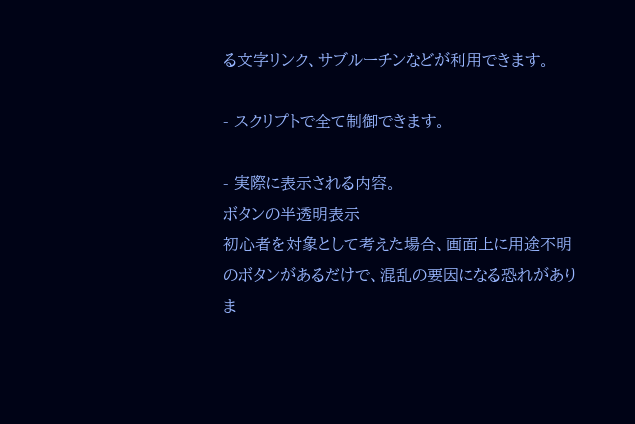る文字リンク、サブルーチンなどが利用できます。

- スクリプトで全て制御できます。

- 実際に表示される内容。
ボタンの半透明表示
初心者を対象として考えた場合、画面上に用途不明のボタンがあるだけで、混乱の要因になる恐れがありま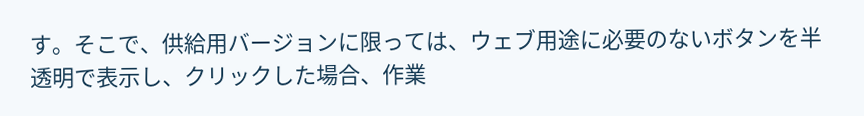す。そこで、供給用バージョンに限っては、ウェブ用途に必要のないボタンを半透明で表示し、クリックした場合、作業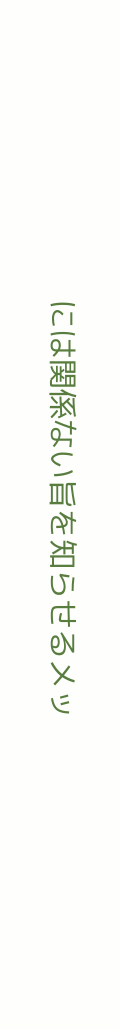には関係ない旨を知らせるメッ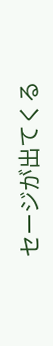セージが出てくる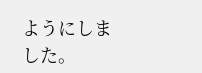ようにしました。